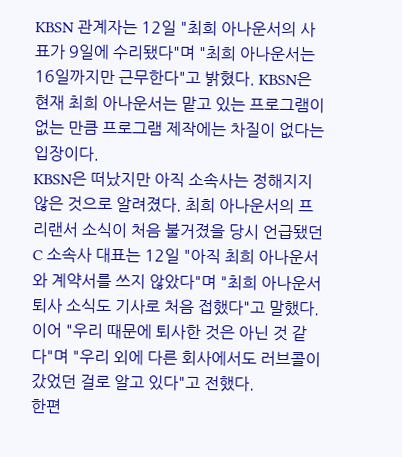KBSN 관계자는 12일 "최희 아나운서의 사표가 9일에 수리됐다"며 "최희 아나운서는 16일까지만 근무한다"고 밝혔다. KBSN은 현재 최희 아나운서는 맡고 있는 프로그램이 없는 만큼 프로그램 제작에는 차질이 없다는 입장이다.
KBSN은 떠났지만 아직 소속사는 정해지지 않은 것으로 알려졌다. 최희 아나운서의 프리랜서 소식이 처음 불거졌을 당시 언급됐던 C 소속사 대표는 12일 "아직 최희 아나운서와 계약서를 쓰지 않았다"며 "최희 아나운서 퇴사 소식도 기사로 처음 접했다"고 말했다.
이어 "우리 때문에 퇴사한 것은 아닌 것 같다"며 "우리 외에 다른 회사에서도 러브콜이 갔었던 걸로 알고 있다"고 전했다.
한편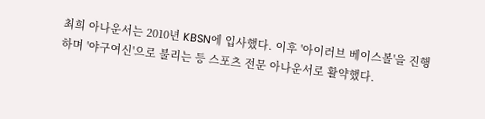최희 아나운서는 2010년 KBSN에 입사했다. 이후 '아이러브 베이스볼'을 진행하며 '야구여신'으로 불리는 등 스포츠 전문 아나운서로 활약했다.